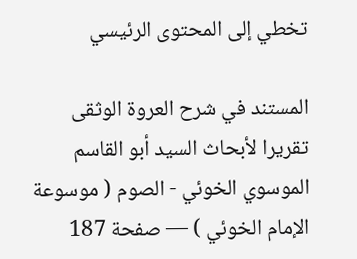تخطي إلى المحتوى الرئيسي

المستند في شرح العروة الوثقى تقريرا لأبحاث السيد أبو القاسم الموسوي الخوئي - الصوم ( موسوعة الإمام الخوئي ) — صفحة 187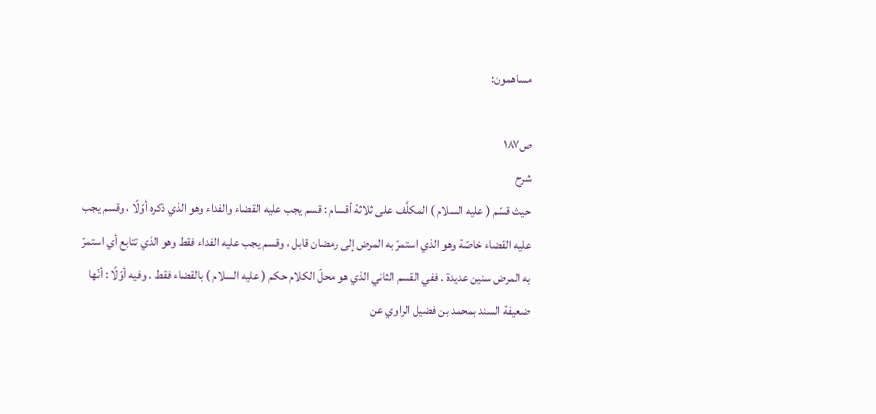مساهمون:

ص١٨٧
شرح
حيث قسّم ( عليه السلام ) المكلَّف على ثلاثة أقسام : قسم يجب عليه القضاء والفداء وهو الذي ذكره أوّلًا ، وقسم يجب عليه القضاء خاصّة وهو الذي استمرّ به المرض إلى رمضان قابل ، وقسم يجب عليه الفداء فقط وهو الذي تتابع أي استمرّ به المرض سنين عديدة . ففي القسم الثاني الذي هو محلّ الكلام حكم ( عليه السلام ) بالقضاء فقط . وفيه أوّلًا : أنّها ضعيفة السند بمحمد بن فضيل الراوي عن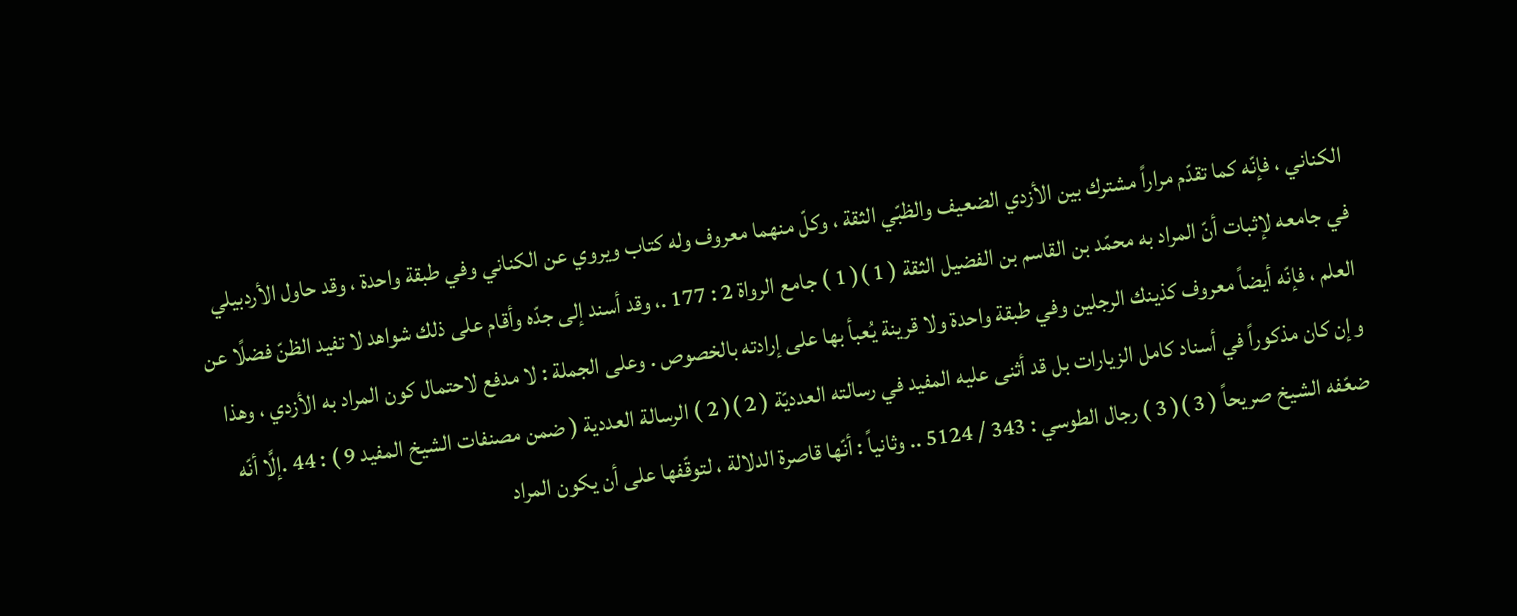الكناني ، فإنّه كما تقدّم مراراً مشترك بين الأزدي الضعيف والظبّي الثقة ، وكلّ منهما معروف وله كتاب ويروي عن الكناني وفي طبقة واحدة ، وقد حاول الأردبيلي في جامعه لإثبات أنّ المراد به محمّد بن القاسم بن الفضيل الثقة ( 1 )( 1 ) جامع الرواة 2 : 177 .، وقد أسند إلى جدّه وأقام على ذلك شواهد لا تفيد الظنّ فضلًا عن العلم ، فإنّه أيضاً معروف كذينك الرجلين وفي طبقة واحدة ولا قرينة يُعبأ بها على إرادته بالخصوص . وعلى الجملة : لا مدفع لاحتمال كون المراد به الأزدي ، وهذا وإن كان مذكوراً في أسناد كامل الزيارات بل قد أثنى عليه المفيد في رسالته العدديّة ( 2 )( 2 ) الرسالة العددية ( ضمن مصنفات الشيخ المفيد 9 ) : 44 .إلَّا أنّه ضعّفه الشيخ صريحاً ( 3 )( 3 ) رجال الطوسي : 343 / 5124 .. وثانياً : أنّها قاصرة الدلالة ، لتوقّفها على أن يكون المراد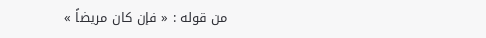من قوله : « فإن كان مريضاً »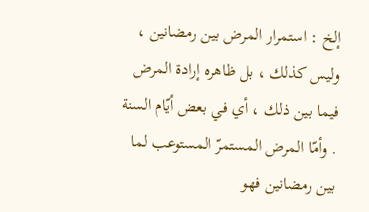إلخ : استمرار المرض بين رمضانين ، وليس كذلك ، بل ظاهره إرادة المرض فيما بين ذلك ، أي في بعض أيّام السنة . وأمّا المرض المستمرّ المستوعب لما بين رمضانين فهو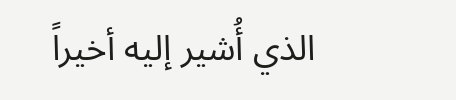الذي أُشير إليه أخيراً